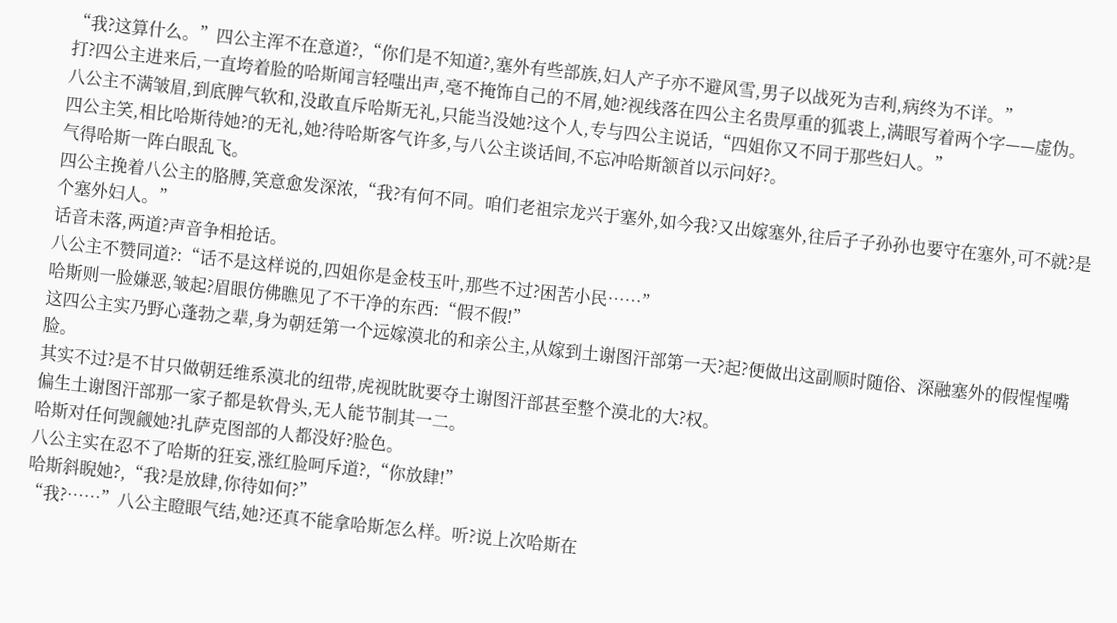“我?这算什么。”四公主浑不在意道?,“你们是不知道?,塞外有些部族,妇人产子亦不避风雪,男子以战死为吉利,病终为不详。”
打?四公主进来后,一直垮着脸的哈斯闻言轻嗤出声,毫不掩饰自己的不屑,她?视线落在四公主名贵厚重的狐裘上,满眼写着两个字——虚伪。
八公主不满皱眉,到底脾气软和,没敢直斥哈斯无礼,只能当没她?这个人,专与四公主说话,“四姐你又不同于那些妇人。”
四公主笑,相比哈斯待她?的无礼,她?待哈斯客气许多,与八公主谈话间,不忘冲哈斯颔首以示问好?。
气得哈斯一阵白眼乱飞。
四公主挽着八公主的胳膊,笑意愈发深浓,“我?有何不同。咱们老祖宗龙兴于塞外,如今我?又出嫁塞外,往后子子孙孙也要守在塞外,可不就?是个塞外妇人。”
话音未落,两道?声音争相抢话。
八公主不赞同道?:“话不是这样说的,四姐你是金枝玉叶,那些不过?困苦小民……”
哈斯则一脸嫌恶,皱起?眉眼仿佛瞧见了不干净的东西:“假不假!”
这四公主实乃野心蓬勃之辈,身为朝廷第一个远嫁漠北的和亲公主,从嫁到土谢图汗部第一天?起?便做出这副顺时随俗、深融塞外的假惺惺嘴脸。
其实不过?是不甘只做朝廷维系漠北的纽带,虎视眈眈要夺土谢图汗部甚至整个漠北的大?权。
偏生土谢图汗部那一家子都是软骨头,无人能节制其一二。
哈斯对任何觊觎她?扎萨克图部的人都没好?脸色。
八公主实在忍不了哈斯的狂妄,涨红脸呵斥道?,“你放肆!”
哈斯斜睨她?,“我?是放肆,你待如何?”
“我?……”八公主瞪眼气结,她?还真不能拿哈斯怎么样。听?说上次哈斯在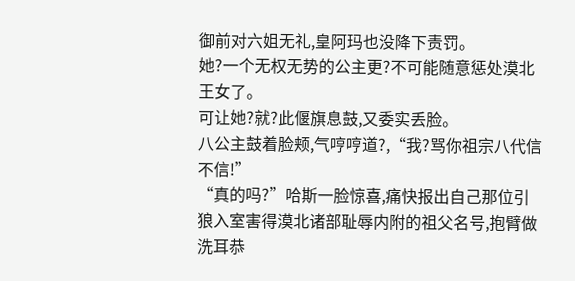御前对六姐无礼,皇阿玛也没降下责罚。
她?一个无权无势的公主更?不可能随意惩处漠北王女了。
可让她?就?此偃旗息鼓,又委实丢脸。
八公主鼓着脸颊,气哼哼道?,“我?骂你祖宗八代信不信!”
“真的吗?”哈斯一脸惊喜,痛快报出自己那位引狼入室害得漠北诸部耻辱内附的祖父名号,抱臂做洗耳恭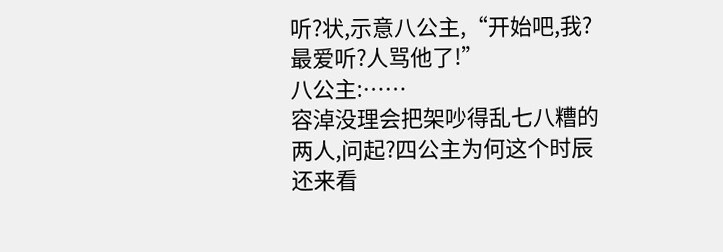听?状,示意八公主,“开始吧,我?最爱听?人骂他了!”
八公主:……
容淖没理会把架吵得乱七八糟的两人,问起?四公主为何这个时辰还来看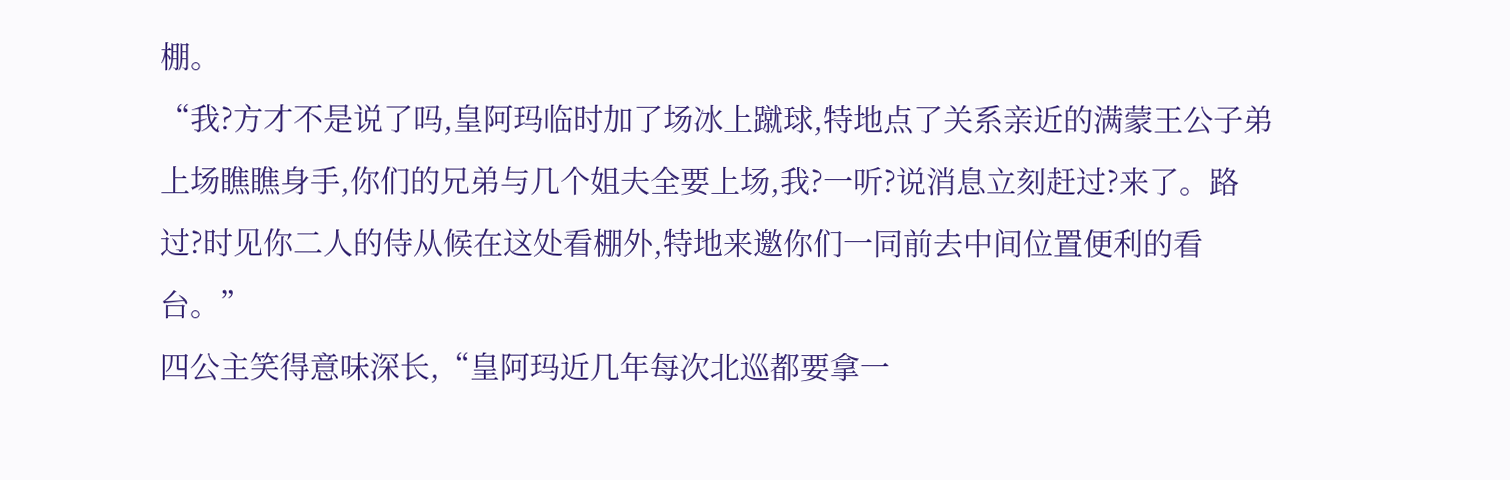棚。
“我?方才不是说了吗,皇阿玛临时加了场冰上蹴球,特地点了关系亲近的满蒙王公子弟上场瞧瞧身手,你们的兄弟与几个姐夫全要上场,我?一听?说消息立刻赶过?来了。路过?时见你二人的侍从候在这处看棚外,特地来邀你们一同前去中间位置便利的看台。”
四公主笑得意味深长,“皇阿玛近几年每次北巡都要拿一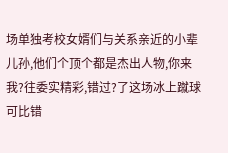场单独考校女婿们与关系亲近的小辈儿孙,他们个顶个都是杰出人物,你来我?往委实精彩,错过?了这场冰上蹴球可比错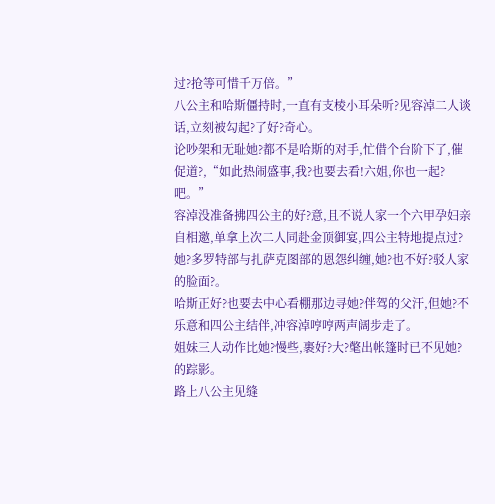过?抢等可惜千万倍。”
八公主和哈斯僵持时,一直有支棱小耳朵听?见容淖二人谈话,立刻被勾起?了好?奇心。
论吵架和无耻她?都不是哈斯的对手,忙借个台阶下了,催促道?,“如此热闹盛事,我?也要去看!六姐,你也一起?吧。”
容淖没准备拂四公主的好?意,且不说人家一个六甲孕妇亲自相邀,单拿上次二人同赴金顶御宴,四公主特地提点过?她?多罗特部与扎萨克图部的恩怨纠缠,她?也不好?驳人家的脸面?。
哈斯正好?也要去中心看棚那边寻她?伴驾的父汗,但她?不乐意和四公主结伴,冲容淖哼哼两声阔步走了。
姐妹三人动作比她?慢些,裹好?大?氅出帐篷时已不见她?的踪影。
路上八公主见缝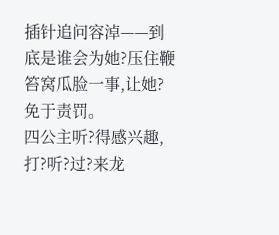插针追问容淖——到底是谁会为她?压住鞭笞窝瓜脸一事,让她?免于责罚。
四公主听?得感兴趣,打?听?过?来龙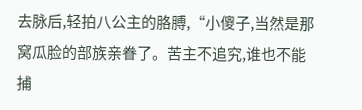去脉后,轻拍八公主的胳膊,“小傻子,当然是那窝瓜脸的部族亲眷了。苦主不追究,谁也不能捕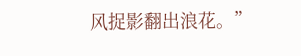风捉影翻出浪花。”